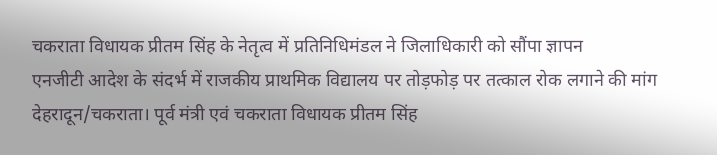चकराता विधायक प्रीतम सिंह के नेतृत्व में प्रतिनिधिमंडल ने जिलाधिकारी को सौंपा ज्ञापन
एनजीटी आदेश के संदर्भ में राजकीय प्राथमिक विद्यालय पर तोड़फोड़ पर तत्काल रोक लगाने की मांग
देहरादून/चकराता। पूर्व मंत्री एवं चकराता विधायक प्रीतम सिंह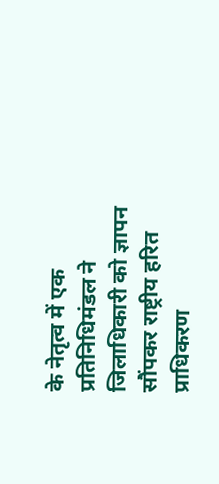के नेतृत्व में एक प्रतिनिधिमंडल ने जिलाधिकारी को ज्ञापन सौंपकर राष्ट्रीय हरित प्राधिकरण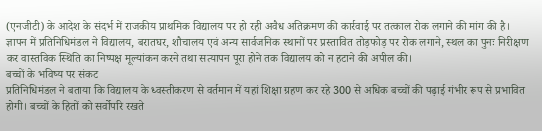(एनजीटी) के आदेश के संदर्भ में राजकीय प्राथमिक विद्यालय पर हो रही अवैध अतिक्रमण की कार्रवाई पर तत्काल रोक लगाने की मांग की है।
ज्ञापन में प्रतिनिधिमंडल ने विद्यालय, बरातघर, शौचालय एवं अन्य सार्वजनिक स्थानों पर प्रस्तावित तोड़फोड़ पर रोक लगाने, स्थल का पुनः निरीक्षण कर वास्तविक स्थिति का निष्पक्ष मूल्यांकन करने तथा सत्यापन पूरा होने तक विद्यालय को न हटाने की अपील की।
बच्चों के भविष्य पर संकट
प्रतिनिधिमंडल ने बताया कि विद्यालय के ध्वस्तीकरण से वर्तमान में यहां शिक्षा ग्रहण कर रहे 300 से अधिक बच्चों की पढ़ाई गंभीर रूप से प्रभावित होगी। बच्चों के हितों को सर्वोपरि रखते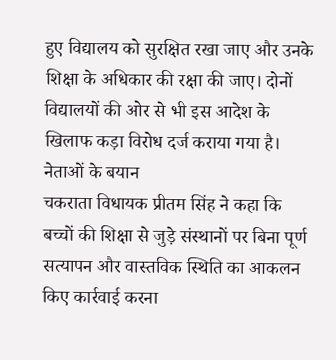हुए विद्यालय को सुरक्षित रखा जाए और उनके शिक्षा के अधिकार की रक्षा की जाए। दोनों विद्यालयों की ओर से भी इस आदेश के खिलाफ कड़ा विरोध दर्ज कराया गया है।
नेताओं के बयान
चकराता विधायक प्रीतम सिंह ने कहा कि बच्चों की शिक्षा से जुड़े संस्थानों पर बिना पूर्ण सत्यापन और वास्तविक स्थिति का आकलन किए कार्रवाई करना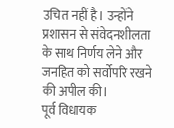उचित नहीं है। उन्होंने प्रशासन से संवेदनशीलता के साथ निर्णय लेने और जनहित को सर्वोपरि रखने की अपील की।
पूर्व विधायक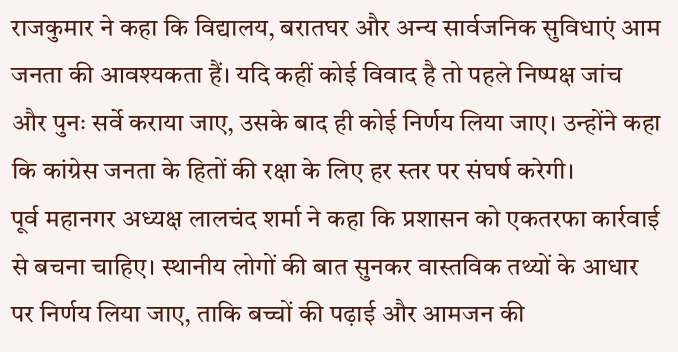राजकुमार ने कहा कि विद्यालय, बरातघर और अन्य सार्वजनिक सुविधाएं आम जनता की आवश्यकता हैं। यदि कहीं कोई विवाद है तो पहले निष्पक्ष जांच और पुनः सर्वे कराया जाए, उसके बाद ही कोई निर्णय लिया जाए। उन्होंने कहा कि कांग्रेस जनता के हितों की रक्षा के लिए हर स्तर पर संघर्ष करेगी।
पूर्व महानगर अध्यक्ष लालचंद शर्मा ने कहा कि प्रशासन को एकतरफा कार्रवाई से बचना चाहिए। स्थानीय लोगों की बात सुनकर वास्तविक तथ्यों के आधार पर निर्णय लिया जाए, ताकि बच्चों की पढ़ाई और आमजन की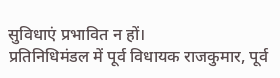सुविधाएं प्रभावित न हों।
प्रतिनिधिमंडल में पूर्व विधायक राजकुमार, पूर्व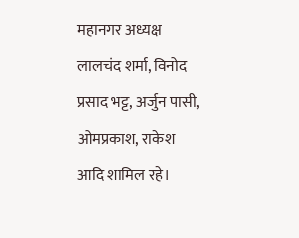महानगर अध्यक्ष लालचंद शर्मा, विनोद प्रसाद भट्ट, अर्जुन पासी, ओमप्रकाश, राकेश आदि शामिल रहे।